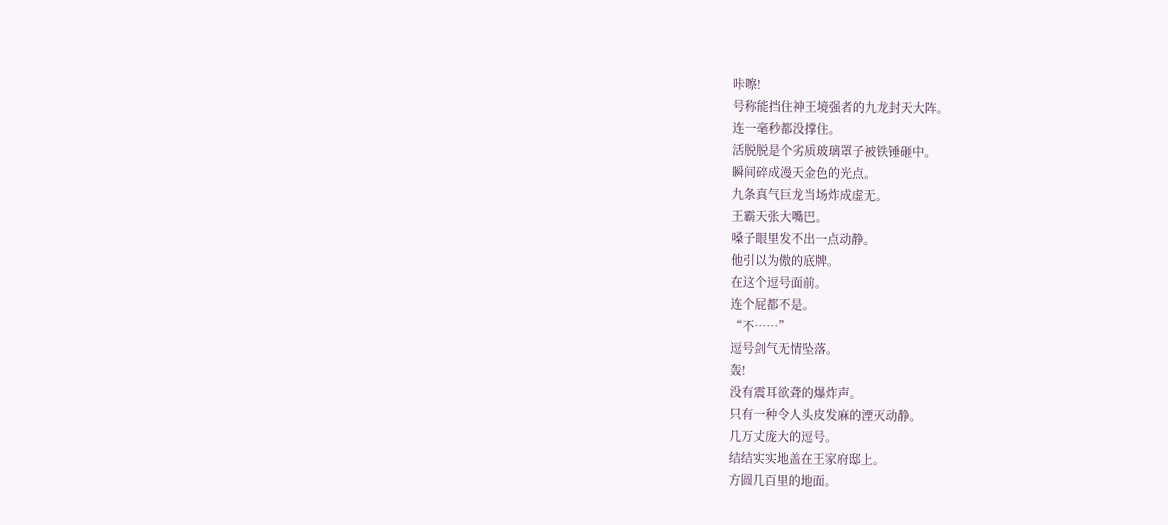咔嚓!
号称能挡住神王境强者的九龙封天大阵。
连一毫秒都没撑住。
活脱脱是个劣质玻璃罩子被铁锤砸中。
瞬间碎成漫天金色的光点。
九条真气巨龙当场炸成虚无。
王霸天张大嘴巴。
嗓子眼里发不出一点动静。
他引以为傲的底牌。
在这个逗号面前。
连个屁都不是。
“不……”
逗号剑气无情坠落。
轰!
没有震耳欲聋的爆炸声。
只有一种令人头皮发麻的湮灭动静。
几万丈庞大的逗号。
结结实实地盖在王家府邸上。
方圆几百里的地面。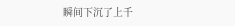瞬间下沉了上千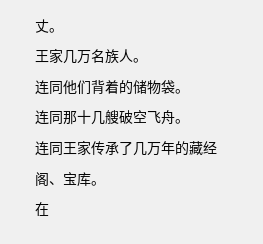丈。
王家几万名族人。
连同他们背着的储物袋。
连同那十几艘破空飞舟。
连同王家传承了几万年的藏经阁、宝库。
在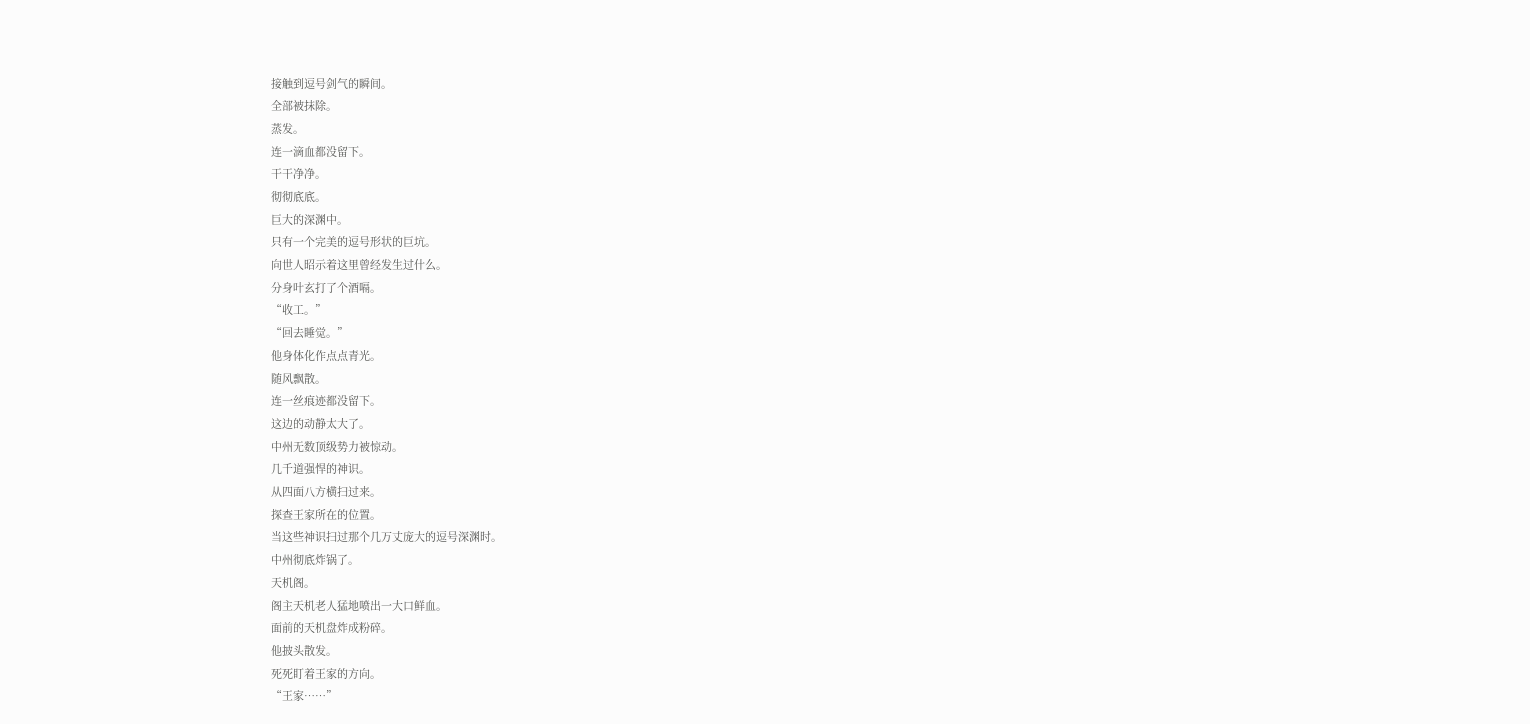接触到逗号剑气的瞬间。
全部被抹除。
蒸发。
连一滴血都没留下。
干干净净。
彻彻底底。
巨大的深渊中。
只有一个完美的逗号形状的巨坑。
向世人昭示着这里曾经发生过什么。
分身叶玄打了个酒嗝。
“收工。”
“回去睡觉。”
他身体化作点点青光。
随风飘散。
连一丝痕迹都没留下。
这边的动静太大了。
中州无数顶级势力被惊动。
几千道强悍的神识。
从四面八方横扫过来。
探查王家所在的位置。
当这些神识扫过那个几万丈庞大的逗号深渊时。
中州彻底炸锅了。
天机阁。
阁主天机老人猛地喷出一大口鲜血。
面前的天机盘炸成粉碎。
他披头散发。
死死盯着王家的方向。
“王家……”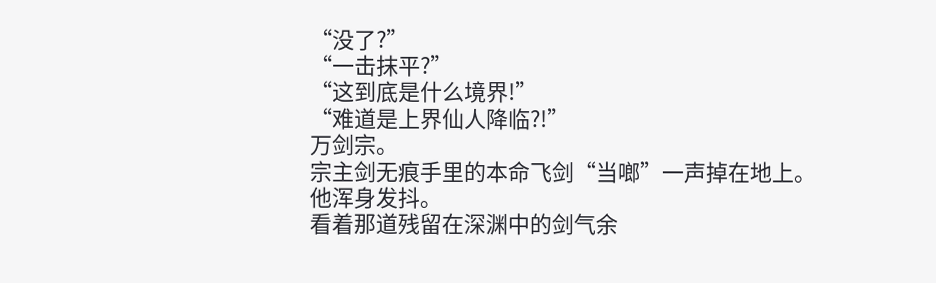“没了?”
“一击抹平?”
“这到底是什么境界!”
“难道是上界仙人降临?!”
万剑宗。
宗主剑无痕手里的本命飞剑“当啷”一声掉在地上。
他浑身发抖。
看着那道残留在深渊中的剑气余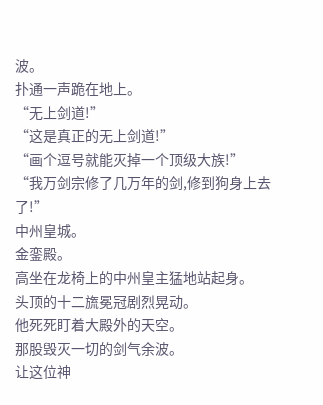波。
扑通一声跪在地上。
“无上剑道!”
“这是真正的无上剑道!”
“画个逗号就能灭掉一个顶级大族!”
“我万剑宗修了几万年的剑,修到狗身上去了!”
中州皇城。
金銮殿。
高坐在龙椅上的中州皇主猛地站起身。
头顶的十二旒冕冠剧烈晃动。
他死死盯着大殿外的天空。
那股毁灭一切的剑气余波。
让这位神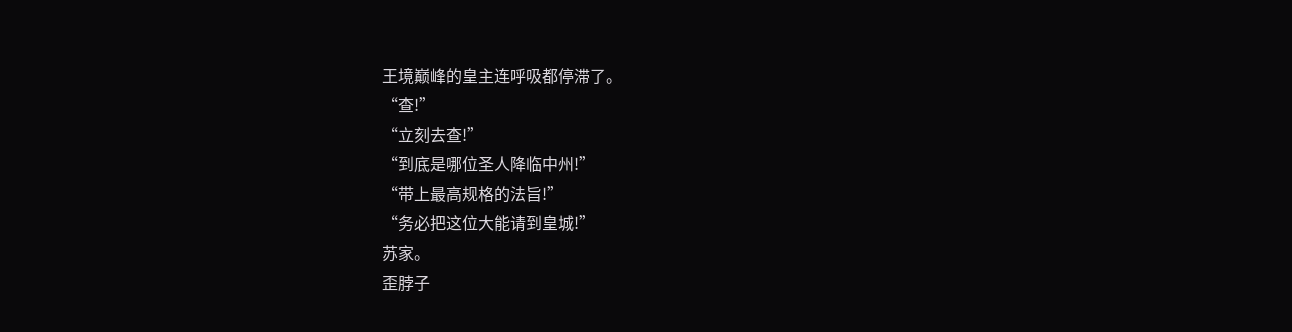王境巅峰的皇主连呼吸都停滞了。
“查!”
“立刻去查!”
“到底是哪位圣人降临中州!”
“带上最高规格的法旨!”
“务必把这位大能请到皇城!”
苏家。
歪脖子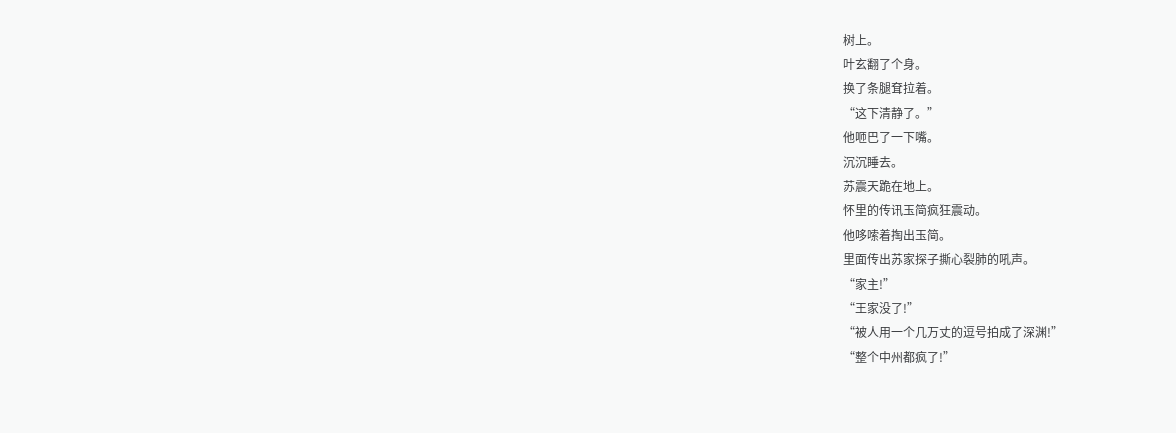树上。
叶玄翻了个身。
换了条腿耷拉着。
“这下清静了。”
他咂巴了一下嘴。
沉沉睡去。
苏震天跪在地上。
怀里的传讯玉简疯狂震动。
他哆嗦着掏出玉简。
里面传出苏家探子撕心裂肺的吼声。
“家主!”
“王家没了!”
“被人用一个几万丈的逗号拍成了深渊!”
“整个中州都疯了!”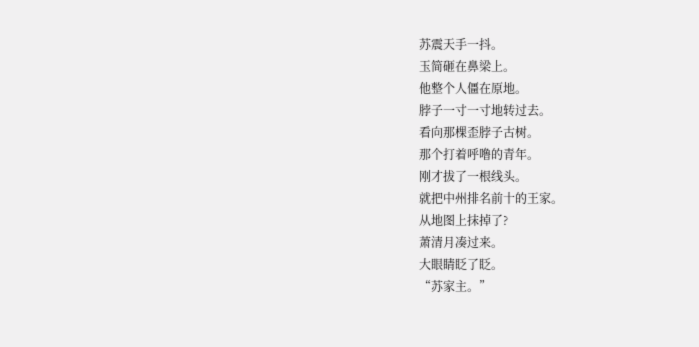苏震天手一抖。
玉简砸在鼻梁上。
他整个人僵在原地。
脖子一寸一寸地转过去。
看向那棵歪脖子古树。
那个打着呼噜的青年。
刚才拔了一根线头。
就把中州排名前十的王家。
从地图上抹掉了?
萧清月凑过来。
大眼睛眨了眨。
“苏家主。”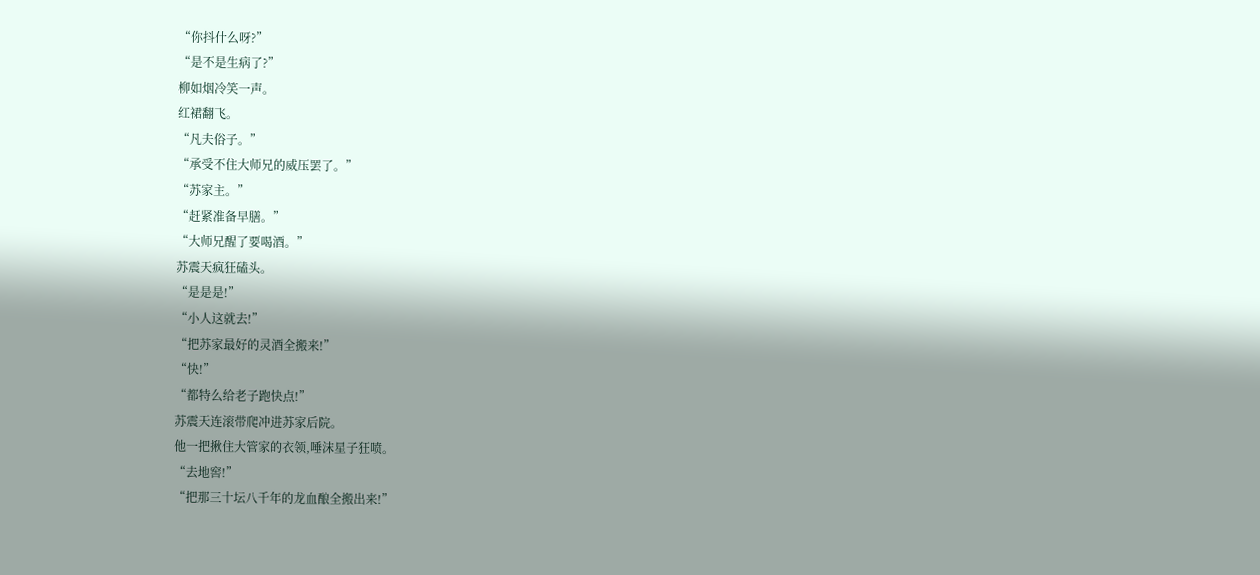“你抖什么呀?”
“是不是生病了?”
柳如烟冷笑一声。
红裙翻飞。
“凡夫俗子。”
“承受不住大师兄的威压罢了。”
“苏家主。”
“赶紧准备早膳。”
“大师兄醒了要喝酒。”
苏震天疯狂磕头。
“是是是!”
“小人这就去!”
“把苏家最好的灵酒全搬来!”
“快!”
“都特么给老子跑快点!”
苏震天连滚带爬冲进苏家后院。
他一把揪住大管家的衣领,唾沫星子狂喷。
“去地窖!”
“把那三十坛八千年的龙血酿全搬出来!”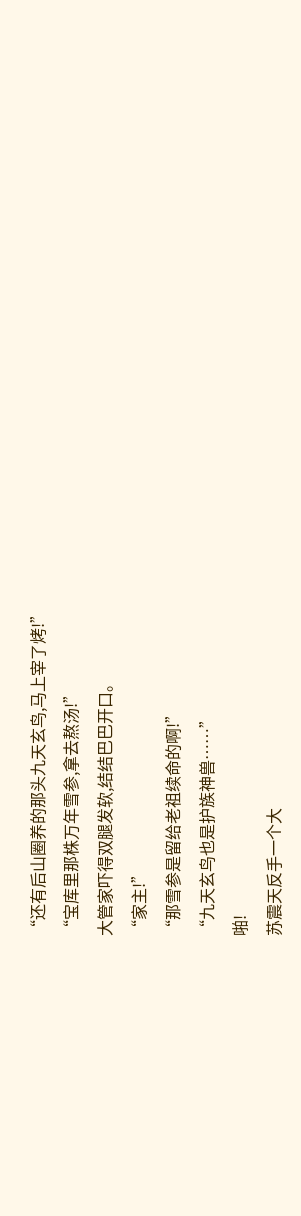“还有后山圈养的那头九天玄鸟,马上宰了烤!”
“宝库里那株万年雪参,拿去熬汤!”
大管家吓得双腿发软,结结巴巴开口。
“家主!”
“那雪参是留给老祖续命的啊!”
“九天玄鸟也是护族神兽……”
啪!
苏震天反手一个大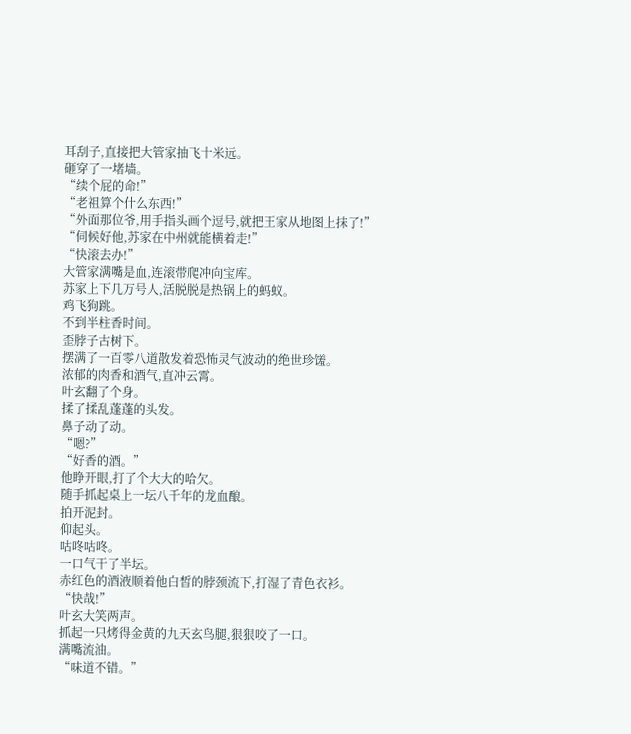耳刮子,直接把大管家抽飞十米远。
砸穿了一堵墙。
“续个屁的命!”
“老祖算个什么东西!”
“外面那位爷,用手指头画个逗号,就把王家从地图上抹了!”
“伺候好他,苏家在中州就能横着走!”
“快滚去办!”
大管家满嘴是血,连滚带爬冲向宝库。
苏家上下几万号人,活脱脱是热锅上的蚂蚁。
鸡飞狗跳。
不到半柱香时间。
歪脖子古树下。
摆满了一百零八道散发着恐怖灵气波动的绝世珍馐。
浓郁的肉香和酒气,直冲云霄。
叶玄翻了个身。
揉了揉乱蓬蓬的头发。
鼻子动了动。
“嗯?”
“好香的酒。”
他睁开眼,打了个大大的哈欠。
随手抓起桌上一坛八千年的龙血酿。
拍开泥封。
仰起头。
咕咚咕咚。
一口气干了半坛。
赤红色的酒液顺着他白皙的脖颈流下,打湿了青色衣衫。
“快哉!”
叶玄大笑两声。
抓起一只烤得金黄的九天玄鸟腿,狠狠咬了一口。
满嘴流油。
“味道不错。”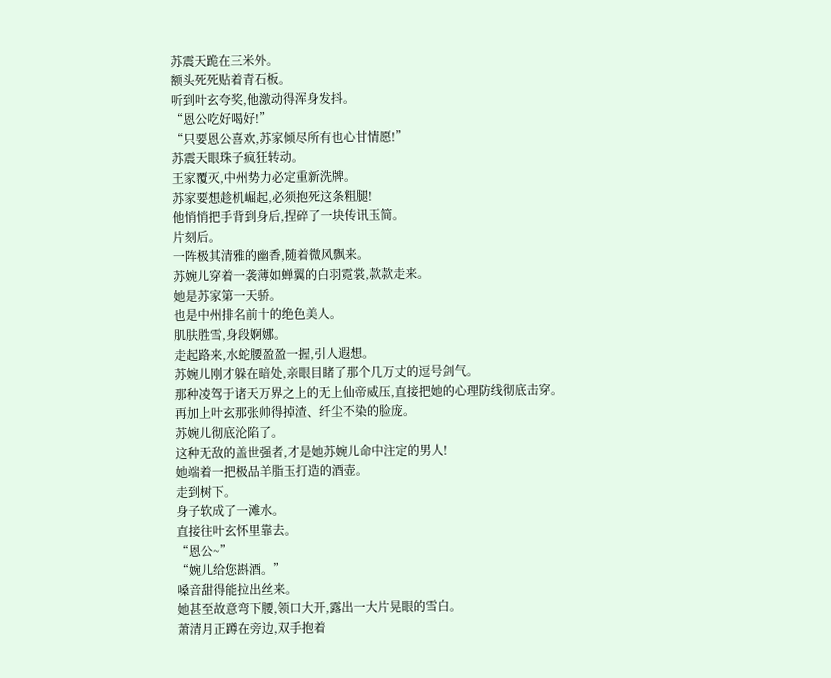苏震天跪在三米外。
额头死死贴着青石板。
听到叶玄夸奖,他激动得浑身发抖。
“恩公吃好喝好!”
“只要恩公喜欢,苏家倾尽所有也心甘情愿!”
苏震天眼珠子疯狂转动。
王家覆灭,中州势力必定重新洗牌。
苏家要想趁机崛起,必须抱死这条粗腿!
他悄悄把手背到身后,捏碎了一块传讯玉简。
片刻后。
一阵极其清雅的幽香,随着微风飘来。
苏婉儿穿着一袭薄如蝉翼的白羽霓裳,款款走来。
她是苏家第一天骄。
也是中州排名前十的绝色美人。
肌肤胜雪,身段婀娜。
走起路来,水蛇腰盈盈一握,引人遐想。
苏婉儿刚才躲在暗处,亲眼目睹了那个几万丈的逗号剑气。
那种凌驾于诸天万界之上的无上仙帝威压,直接把她的心理防线彻底击穿。
再加上叶玄那张帅得掉渣、纤尘不染的脸庞。
苏婉儿彻底沦陷了。
这种无敌的盖世强者,才是她苏婉儿命中注定的男人!
她端着一把极品羊脂玉打造的酒壶。
走到树下。
身子软成了一滩水。
直接往叶玄怀里靠去。
“恩公~”
“婉儿给您斟酒。”
嗓音甜得能拉出丝来。
她甚至故意弯下腰,领口大开,露出一大片晃眼的雪白。
萧清月正蹲在旁边,双手抱着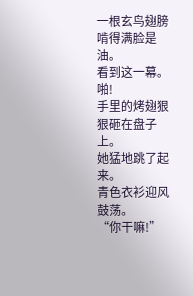一根玄鸟翅膀啃得满脸是油。
看到这一幕。
啪!
手里的烤翅狠狠砸在盘子上。
她猛地跳了起来。
青色衣衫迎风鼓荡。
“你干嘛!”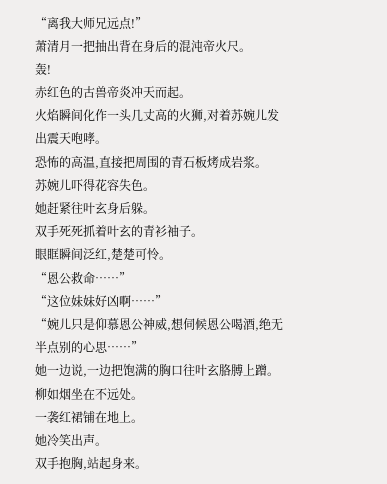“离我大师兄远点!”
萧清月一把抽出背在身后的混沌帝火尺。
轰!
赤红色的古兽帝炎冲天而起。
火焰瞬间化作一头几丈高的火狮,对着苏婉儿发出震天咆哮。
恐怖的高温,直接把周围的青石板烤成岩浆。
苏婉儿吓得花容失色。
她赶紧往叶玄身后躲。
双手死死抓着叶玄的青衫袖子。
眼眶瞬间泛红,楚楚可怜。
“恩公救命……”
“这位妹妹好凶啊……”
“婉儿只是仰慕恩公神威,想伺候恩公喝酒,绝无半点别的心思……”
她一边说,一边把饱满的胸口往叶玄胳膊上蹭。
柳如烟坐在不远处。
一袭红裙铺在地上。
她冷笑出声。
双手抱胸,站起身来。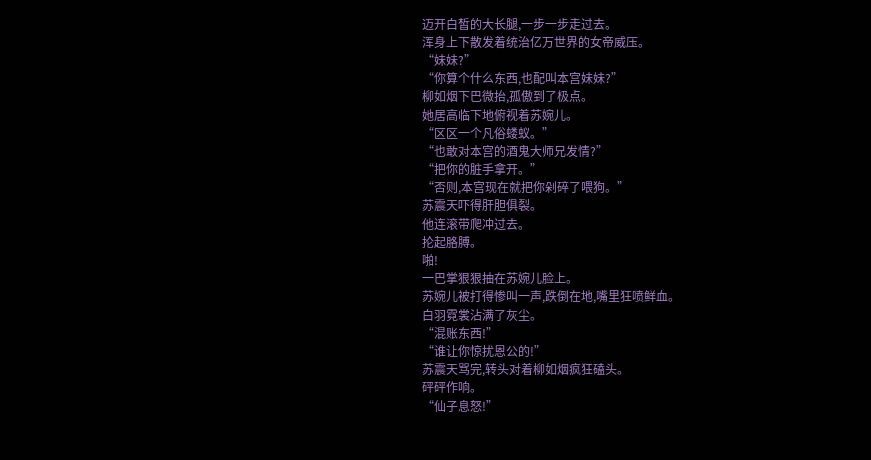迈开白皙的大长腿,一步一步走过去。
浑身上下散发着统治亿万世界的女帝威压。
“妹妹?”
“你算个什么东西,也配叫本宫妹妹?”
柳如烟下巴微抬,孤傲到了极点。
她居高临下地俯视着苏婉儿。
“区区一个凡俗蝼蚁。”
“也敢对本宫的酒鬼大师兄发情?”
“把你的脏手拿开。”
“否则,本宫现在就把你剁碎了喂狗。”
苏震天吓得肝胆俱裂。
他连滚带爬冲过去。
抡起胳膊。
啪!
一巴掌狠狠抽在苏婉儿脸上。
苏婉儿被打得惨叫一声,跌倒在地,嘴里狂喷鲜血。
白羽霓裳沾满了灰尘。
“混账东西!”
“谁让你惊扰恩公的!”
苏震天骂完,转头对着柳如烟疯狂磕头。
砰砰作响。
“仙子息怒!”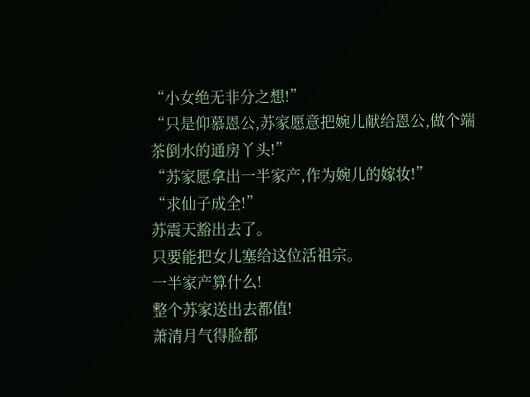“小女绝无非分之想!”
“只是仰慕恩公,苏家愿意把婉儿献给恩公,做个端茶倒水的通房丫头!”
“苏家愿拿出一半家产,作为婉儿的嫁妆!”
“求仙子成全!”
苏震天豁出去了。
只要能把女儿塞给这位活祖宗。
一半家产算什么!
整个苏家送出去都值!
萧清月气得脸都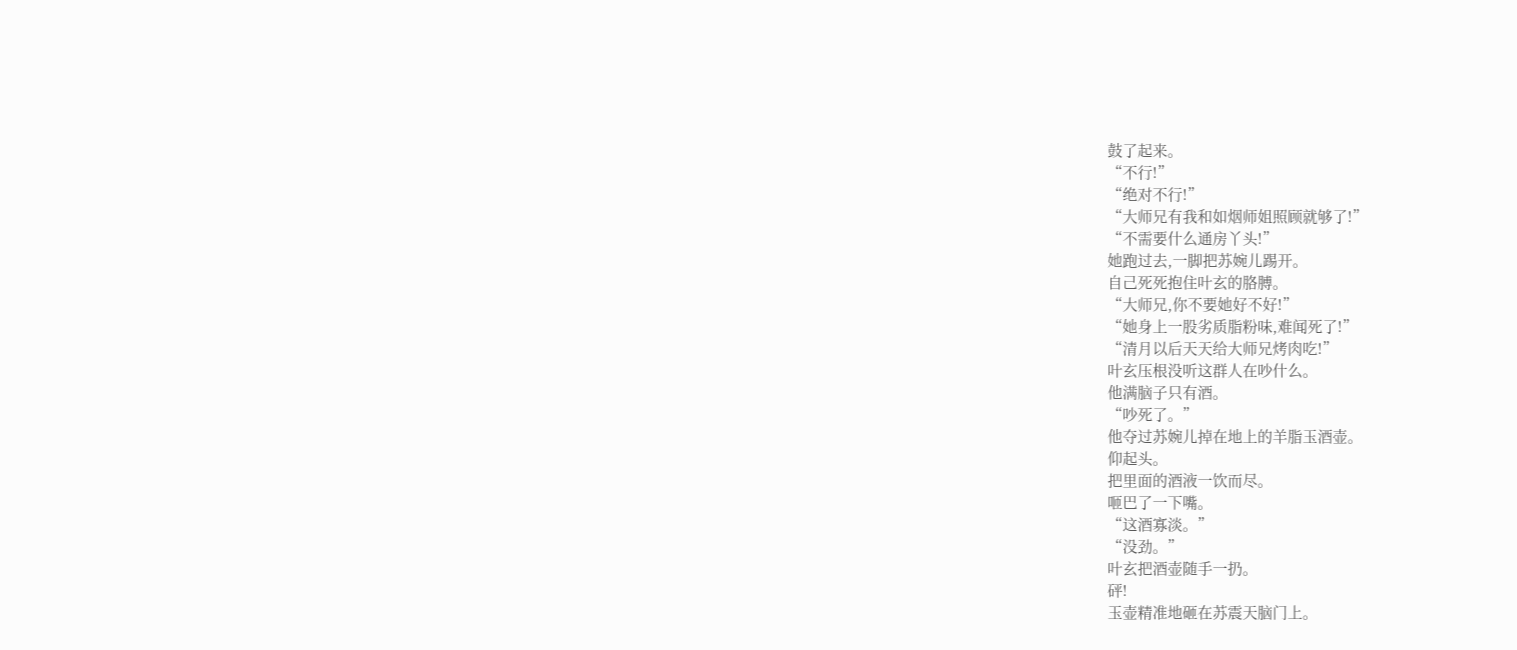鼓了起来。
“不行!”
“绝对不行!”
“大师兄有我和如烟师姐照顾就够了!”
“不需要什么通房丫头!”
她跑过去,一脚把苏婉儿踢开。
自己死死抱住叶玄的胳膊。
“大师兄,你不要她好不好!”
“她身上一股劣质脂粉味,难闻死了!”
“清月以后天天给大师兄烤肉吃!”
叶玄压根没听这群人在吵什么。
他满脑子只有酒。
“吵死了。”
他夺过苏婉儿掉在地上的羊脂玉酒壶。
仰起头。
把里面的酒液一饮而尽。
咂巴了一下嘴。
“这酒寡淡。”
“没劲。”
叶玄把酒壶随手一扔。
砰!
玉壶精准地砸在苏震天脑门上。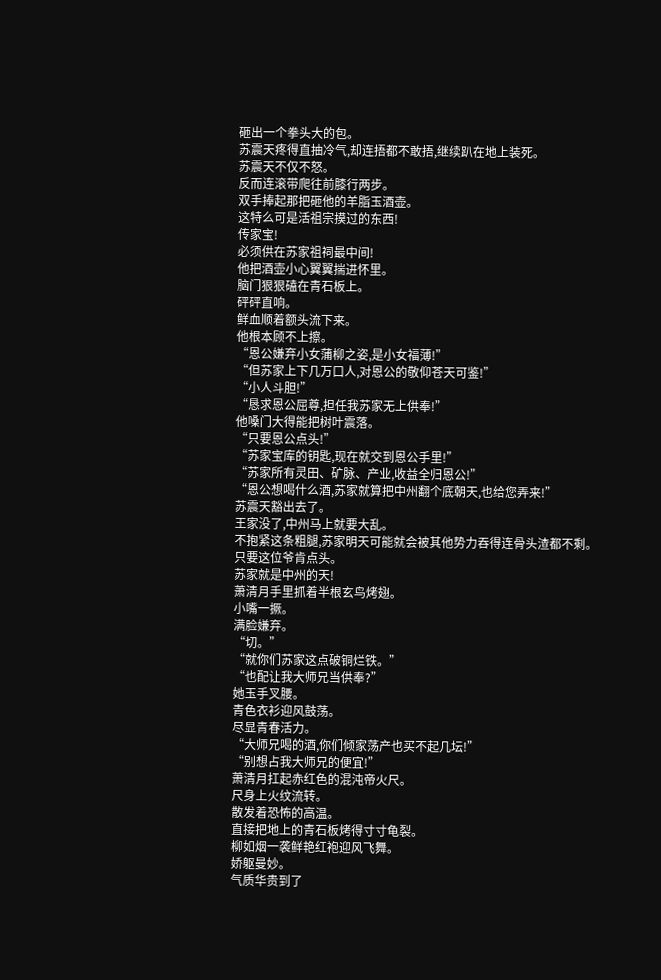砸出一个拳头大的包。
苏震天疼得直抽冷气,却连捂都不敢捂,继续趴在地上装死。
苏震天不仅不怒。
反而连滚带爬往前膝行两步。
双手捧起那把砸他的羊脂玉酒壶。
这特么可是活祖宗摸过的东西!
传家宝!
必须供在苏家祖祠最中间!
他把酒壶小心翼翼揣进怀里。
脑门狠狠磕在青石板上。
砰砰直响。
鲜血顺着额头流下来。
他根本顾不上擦。
“恩公嫌弃小女蒲柳之姿,是小女福薄!”
“但苏家上下几万口人,对恩公的敬仰苍天可鉴!”
“小人斗胆!”
“恳求恩公屈尊,担任我苏家无上供奉!”
他嗓门大得能把树叶震落。
“只要恩公点头!”
“苏家宝库的钥匙,现在就交到恩公手里!”
“苏家所有灵田、矿脉、产业,收益全归恩公!”
“恩公想喝什么酒,苏家就算把中州翻个底朝天,也给您弄来!”
苏震天豁出去了。
王家没了,中州马上就要大乱。
不抱紧这条粗腿,苏家明天可能就会被其他势力吞得连骨头渣都不剩。
只要这位爷肯点头。
苏家就是中州的天!
萧清月手里抓着半根玄鸟烤翅。
小嘴一撅。
满脸嫌弃。
“切。”
“就你们苏家这点破铜烂铁。”
“也配让我大师兄当供奉?”
她玉手叉腰。
青色衣衫迎风鼓荡。
尽显青春活力。
“大师兄喝的酒,你们倾家荡产也买不起几坛!”
“别想占我大师兄的便宜!”
萧清月扛起赤红色的混沌帝火尺。
尺身上火纹流转。
散发着恐怖的高温。
直接把地上的青石板烤得寸寸龟裂。
柳如烟一袭鲜艳红袍迎风飞舞。
娇躯曼妙。
气质华贵到了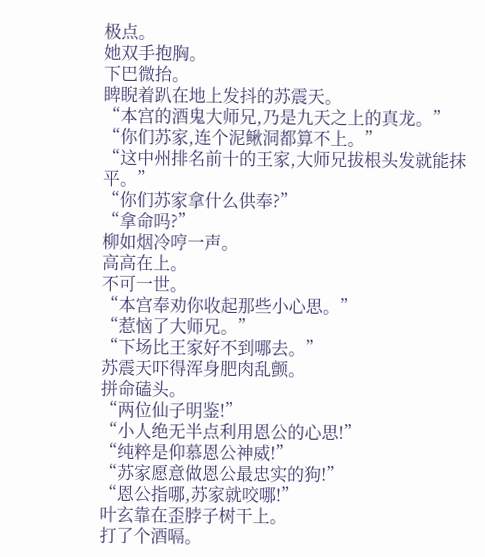极点。
她双手抱胸。
下巴微抬。
睥睨着趴在地上发抖的苏震天。
“本宫的酒鬼大师兄,乃是九天之上的真龙。”
“你们苏家,连个泥鳅洞都算不上。”
“这中州排名前十的王家,大师兄拔根头发就能抹平。”
“你们苏家拿什么供奉?”
“拿命吗?”
柳如烟冷哼一声。
高高在上。
不可一世。
“本宫奉劝你收起那些小心思。”
“惹恼了大师兄。”
“下场比王家好不到哪去。”
苏震天吓得浑身肥肉乱颤。
拼命磕头。
“两位仙子明鉴!”
“小人绝无半点利用恩公的心思!”
“纯粹是仰慕恩公神威!”
“苏家愿意做恩公最忠实的狗!”
“恩公指哪,苏家就咬哪!”
叶玄靠在歪脖子树干上。
打了个酒嗝。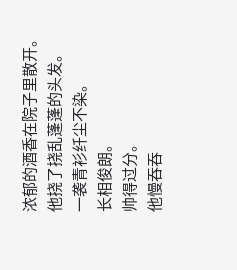浓郁的酒香在院子里散开。
他挠了挠乱蓬蓬的头发。
一袭青衫纤尘不染。
长相俊朗。
帅得过分。
他慢吞吞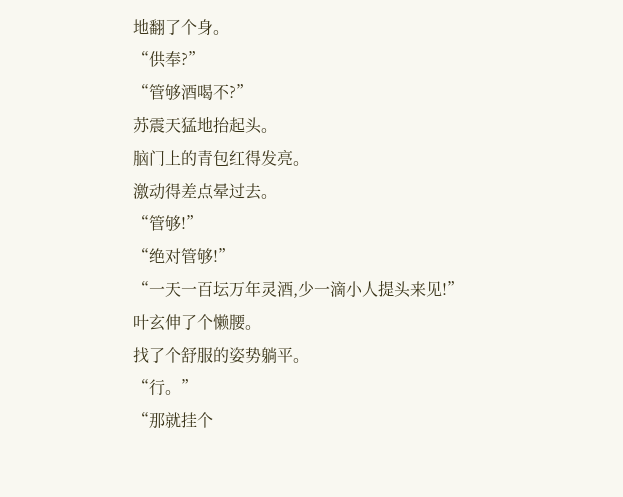地翻了个身。
“供奉?”
“管够酒喝不?”
苏震天猛地抬起头。
脑门上的青包红得发亮。
激动得差点晕过去。
“管够!”
“绝对管够!”
“一天一百坛万年灵酒,少一滴小人提头来见!”
叶玄伸了个懒腰。
找了个舒服的姿势躺平。
“行。”
“那就挂个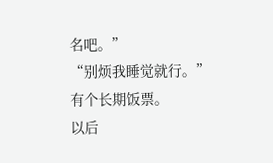名吧。”
“别烦我睡觉就行。”
有个长期饭票。
以后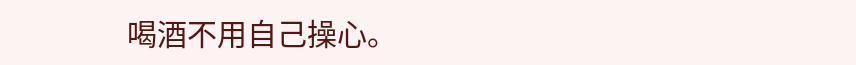喝酒不用自己操心。